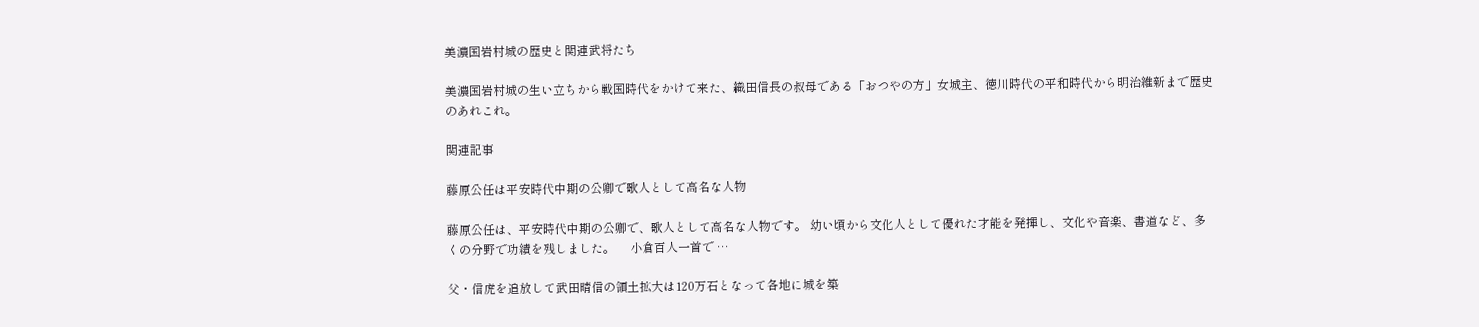美濃国岩村城の歴史と関連武将たち

美濃国岩村城の生い立ちから戦国時代をかけて来た、織田信長の叔母である「おつやの方」女城主、徳川時代の平和時代から明治維新まで歴史のあれこれ。

関連記事

藤原公任は平安時代中期の公卿で歌人として高名な人物

藤原公任は、平安時代中期の公卿で、歌人として高名な人物です。 幼い頃から文化人として優れた才能を発揮し、文化や音楽、書道など、多くの分野で功績を残しました。     小倉百人一首で …

父・信虎を追放して武田晴信の領土拡大は120万石となって各地に城を築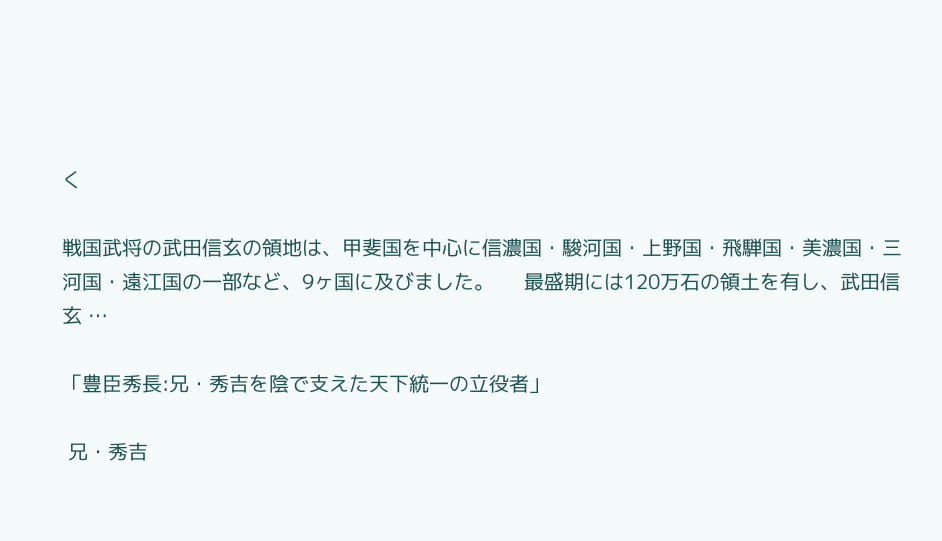く

戦国武将の武田信玄の領地は、甲斐国を中心に信濃国・駿河国・上野国・飛騨国・美濃国・三河国・遠江国の一部など、9ヶ国に及びました。     最盛期には120万石の領土を有し、武田信玄 …

「豊臣秀長:兄・秀吉を陰で支えた天下統一の立役者」

 兄・秀吉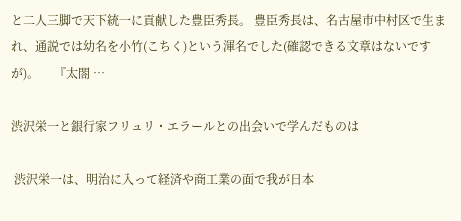と二人三脚で天下統一に貢献した豊臣秀長。 豊臣秀長は、名古屋市中村区で生まれ、通説では幼名を小竹(こちく)という渾名でした(確認できる文章はないですが)。     『太閤 …

渋沢栄一と銀行家フリュリ・エラールとの出会いで学んだものは

 渋沢栄一は、明治に入って経済や商工業の面で我が日本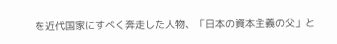を近代国家にすべく奔走した人物、「日本の資本主義の父」と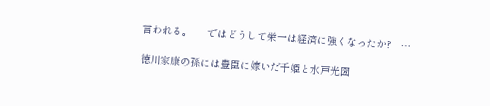言われる。     ではどうして栄一は経済に強くなったか?   …

徳川家康の孫には豊臣に嫁いだ千姫と水戸光圀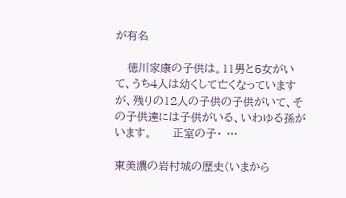が有名

   徳川家康の子供は。11男と5女がいて、うち4人は幼くして亡くなっていますが、残りの12人の子供の子供がいて、その子供達には子供がいる、いわゆる孫がいます。     正室の子・ …

東美濃の岩村城の歴史(いまから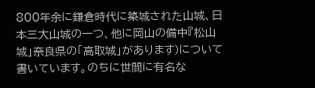800年余に鎌倉時代に築城された山城、日本三大山城の一つ、他に岡山の備中『松山城」奈良県の「高取城」があります)について書いています。のちに世間に有名な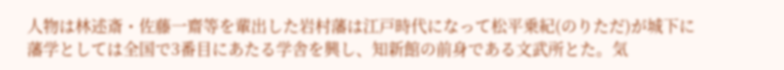人物は林述斎・佐藤一齋等を輩出した岩村藩は江戸時代になって松平乗紀(のりただ)が城下に藩学としては全国で3番目にあたる学舎を興し、知新館の前身である文武所とた。気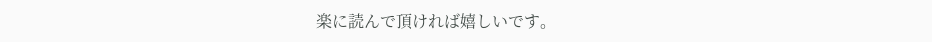楽に読んで頂ければ嬉しいです。